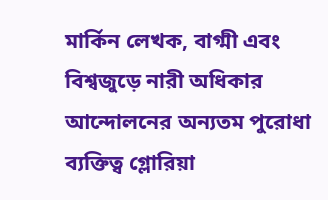মার্কিন লেখক, বাগ্মী এবং বিশ্বজুড়ে নারী অধিকার আন্দোলনের অন্যতম পুরোধা ব্যক্তিত্ব গ্লোরিয়া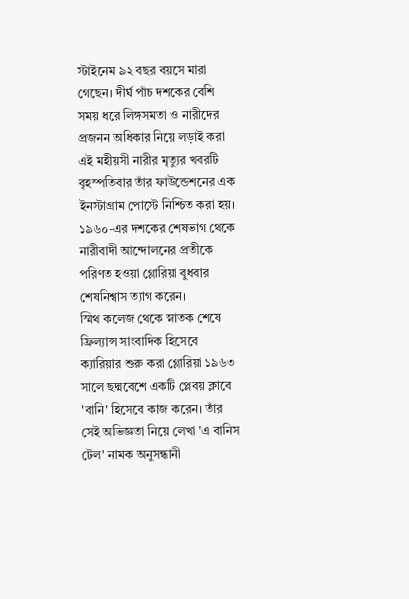স্টাইনেম ৯২ বছর বয়সে মারা গেছেন। দীর্ঘ পাঁচ দশকের বেশি সময় ধরে লিঙ্গসমতা ও নারীদের প্রজনন অধিকার নিয়ে লড়াই করা এই মহীয়সী নারীর মৃত্যুর খবরটি বৃহস্পতিবার তাঁর ফাউন্ডেশনের এক ইনস্টাগ্রাম পোস্টে নিশ্চিত করা হয়। ১৯৬০-এর দশকের শেষভাগ থেকে নারীবাদী আন্দোলনের প্রতীকে পরিণত হওয়া গ্লোরিয়া বুধবার শেষনিশ্বাস ত্যাগ করেন।
স্মিথ কলেজ থেকে স্নাতক শেষে ফ্রিল্যান্স সাংবাদিক হিসেবে ক্যারিয়ার শুরু করা গ্লোরিয়া ১৯৬৩ সালে ছদ্মবেশে একটি প্লেবয় ক্লাবে 'বানি' হিসেবে কাজ করেন। তাঁর সেই অভিজ্ঞতা নিয়ে লেখা 'এ বানিস টেল' নামক অনুসন্ধানী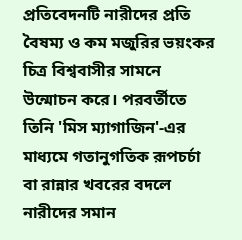প্রতিবেদনটি নারীদের প্রতি বৈষম্য ও কম মজুরির ভয়ংকর চিত্র বিশ্ববাসীর সামনে উন্মোচন করে। পরবর্তীতে তিনি 'মিস ম্যাগাজিন'-এর মাধ্যমে গতানুগতিক রূপচর্চা বা রান্নার খবরের বদলে নারীদের সমান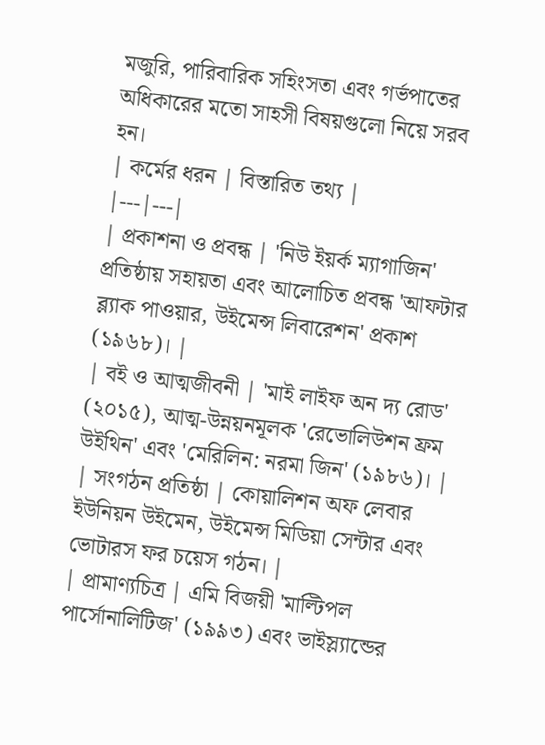মজুরি, পারিবারিক সহিংসতা এবং গর্ভপাতের অধিকারের মতো সাহসী বিষয়গুলো নিয়ে সরব হন।
| কর্মের ধরন | বিস্তারিত তথ্য |
|---|---|
| প্রকাশনা ও প্রবন্ধ | 'নিউ ইয়র্ক ম্যাগাজিন' প্রতিষ্ঠায় সহায়তা এবং আলোচিত প্রবন্ধ 'আফটার ব্ল্যাক পাওয়ার, উইমেন্স লিবারেশন' প্রকাশ (১৯৬৮)। |
| বই ও আত্মজীবনী | 'মাই লাইফ অন দ্য রোড' (২০১৫), আত্ম-উন্নয়নমূলক 'রেভোলিউশন ফ্রম উইথিন' এবং 'মেরিলিন: নরমা জিন' (১৯৮৬)। |
| সংগঠন প্রতিষ্ঠা | কোয়ালিশন অফ লেবার ইউনিয়ন উইমেন, উইমেন্স মিডিয়া সেন্টার এবং ভোটারস ফর চয়েস গঠন। |
| প্রামাণ্যচিত্র | এমি বিজয়ী 'মাল্টিপল পার্সোনালিটিজ' (১৯৯৩) এবং ভাইস্ল্যান্ডের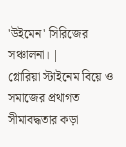'উইমেন' সিরিজের সঞ্চালনা। |
গ্লোরিয়া স্টাইনেম বিয়ে ও সমাজের প্রথাগত সীমাবদ্ধতার কড়া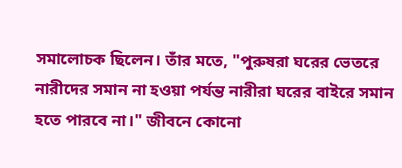সমালোচক ছিলেন। তাঁর মতে, "পুরুষরা ঘরের ভেতরে নারীদের সমান না হওয়া পর্যন্ত নারীরা ঘরের বাইরে সমান হতে পারবে না।" জীবনে কোনো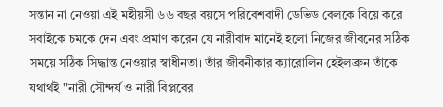সন্তান না নেওয়া এই মহীয়সী ৬৬ বছর বয়সে পরিবেশবাদী ডেভিড বেলকে বিয়ে করে সবাইকে চমকে দেন এবং প্রমাণ করেন যে নারীবাদ মানেই হলো নিজের জীবনের সঠিক সময়ে সঠিক সিদ্ধান্ত নেওয়ার স্বাধীনতা। তাঁর জীবনীকার ক্যারোলিন হেইলব্রুন তাঁকে যথার্থই "নারী সৌন্দর্য ও নারী বিপ্লবের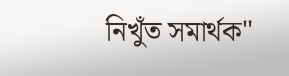নিখুঁত সমার্থক"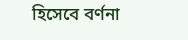হিসেবে বর্ণনা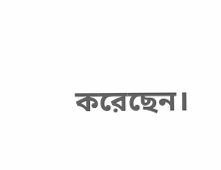করেছেন।